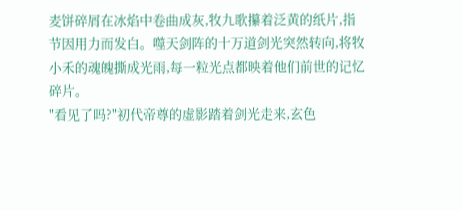麦饼碎屑在冰焰中卷曲成灰,牧九歌攥着泛黄的纸片,指节因用力而发白。噬天剑阵的十万道剑光突然转向,将牧小禾的魂魄撕成光雨,每一粒光点都映着他们前世的记忆碎片。
"看见了吗?"初代帝尊的虚影踏着剑光走来,玄色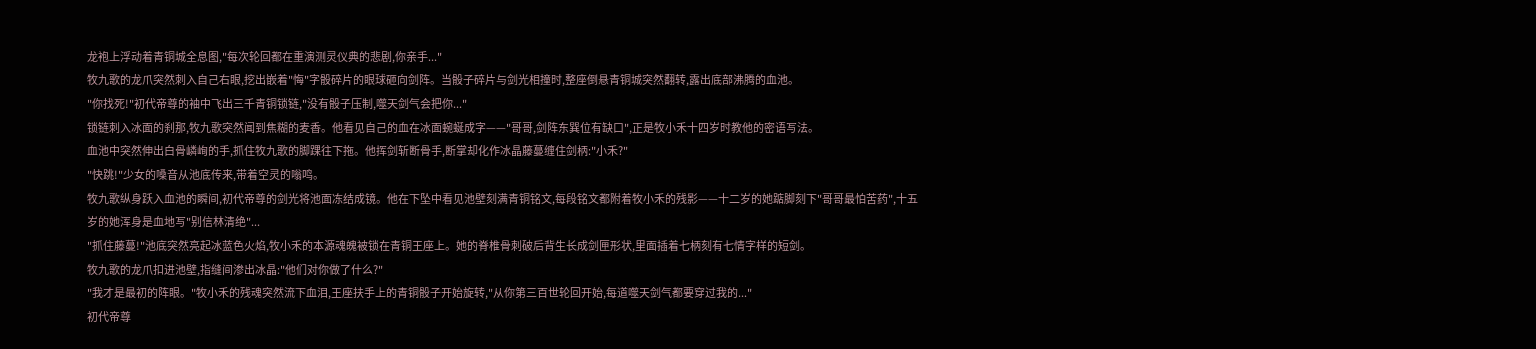龙袍上浮动着青铜城全息图,"每次轮回都在重演测灵仪典的悲剧,你亲手..."
牧九歌的龙爪突然刺入自己右眼,挖出嵌着"悔"字骰碎片的眼球砸向剑阵。当骰子碎片与剑光相撞时,整座倒悬青铜城突然翻转,露出底部沸腾的血池。
"你找死!"初代帝尊的袖中飞出三千青铜锁链,"没有骰子压制,噬天剑气会把你..."
锁链刺入冰面的刹那,牧九歌突然闻到焦糊的麦香。他看见自己的血在冰面蜿蜒成字——"哥哥,剑阵东巽位有缺口",正是牧小禾十四岁时教他的密语写法。
血池中突然伸出白骨嶙峋的手,抓住牧九歌的脚踝往下拖。他挥剑斩断骨手,断掌却化作冰晶藤蔓缠住剑柄:"小禾?"
"快跳!"少女的嗓音从池底传来,带着空灵的嗡鸣。
牧九歌纵身跃入血池的瞬间,初代帝尊的剑光将池面冻结成镜。他在下坠中看见池壁刻满青铜铭文,每段铭文都附着牧小禾的残影——十二岁的她踮脚刻下"哥哥最怕苦药",十五岁的她浑身是血地写"别信林清绝"...
"抓住藤蔓!"池底突然亮起冰蓝色火焰,牧小禾的本源魂魄被锁在青铜王座上。她的脊椎骨刺破后背生长成剑匣形状,里面插着七柄刻有七情字样的短剑。
牧九歌的龙爪扣进池壁,指缝间渗出冰晶:"他们对你做了什么?"
"我才是最初的阵眼。"牧小禾的残魂突然流下血泪,王座扶手上的青铜骰子开始旋转,"从你第三百世轮回开始,每道噬天剑气都要穿过我的..."
初代帝尊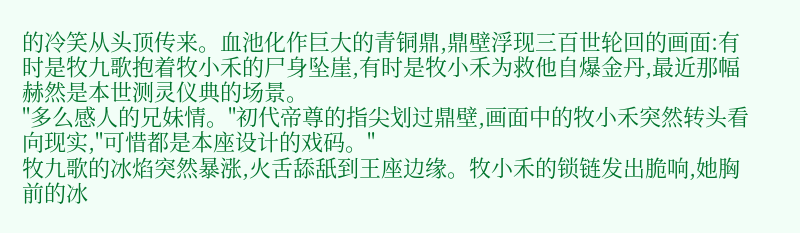的冷笑从头顶传来。血池化作巨大的青铜鼎,鼎壁浮现三百世轮回的画面:有时是牧九歌抱着牧小禾的尸身坠崖,有时是牧小禾为救他自爆金丹,最近那幅赫然是本世测灵仪典的场景。
"多么感人的兄妹情。"初代帝尊的指尖划过鼎壁,画面中的牧小禾突然转头看向现实,"可惜都是本座设计的戏码。"
牧九歌的冰焰突然暴涨,火舌舔舐到王座边缘。牧小禾的锁链发出脆响,她胸前的冰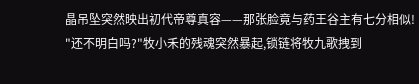晶吊坠突然映出初代帝尊真容——那张脸竟与药王谷主有七分相似!
"还不明白吗?"牧小禾的残魂突然暴起,锁链将牧九歌拽到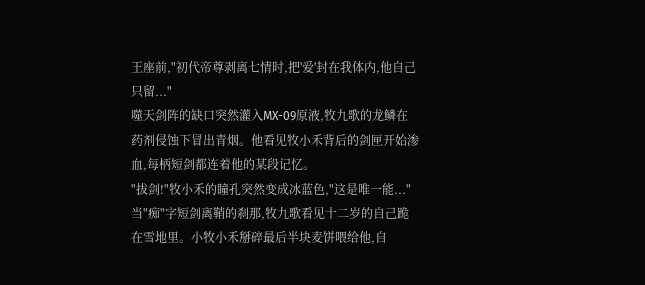王座前,"初代帝尊剥离七情时,把'爱'封在我体内,他自己只留..."
噬天剑阵的缺口突然灌入MX-09原液,牧九歌的龙鳞在药剂侵蚀下冒出青烟。他看见牧小禾背后的剑匣开始渗血,每柄短剑都连着他的某段记忆。
"拔剑!"牧小禾的瞳孔突然变成冰蓝色,"这是唯一能..."
当"痴"字短剑离鞘的刹那,牧九歌看见十二岁的自己跪在雪地里。小牧小禾掰碎最后半块麦饼喂给他,自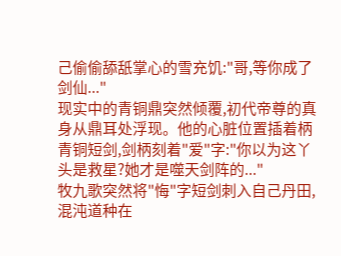己偷偷舔舐掌心的雪充饥:"哥,等你成了剑仙..."
现实中的青铜鼎突然倾覆,初代帝尊的真身从鼎耳处浮现。他的心脏位置插着柄青铜短剑,剑柄刻着"爱"字:"你以为这丫头是救星?她才是噬天剑阵的..."
牧九歌突然将"悔"字短剑刺入自己丹田,混沌道种在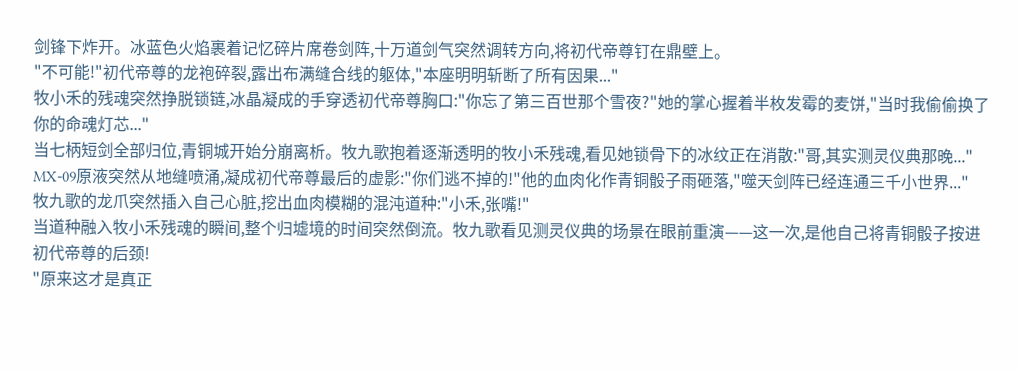剑锋下炸开。冰蓝色火焰裹着记忆碎片席卷剑阵,十万道剑气突然调转方向,将初代帝尊钉在鼎壁上。
"不可能!"初代帝尊的龙袍碎裂,露出布满缝合线的躯体,"本座明明斩断了所有因果..."
牧小禾的残魂突然挣脱锁链,冰晶凝成的手穿透初代帝尊胸口:"你忘了第三百世那个雪夜?"她的掌心握着半枚发霉的麦饼,"当时我偷偷换了你的命魂灯芯..."
当七柄短剑全部归位,青铜城开始分崩离析。牧九歌抱着逐渐透明的牧小禾残魂,看见她锁骨下的冰纹正在消散:"哥,其实测灵仪典那晚..."
MX-09原液突然从地缝喷涌,凝成初代帝尊最后的虚影:"你们逃不掉的!"他的血肉化作青铜骰子雨砸落,"噬天剑阵已经连通三千小世界..."
牧九歌的龙爪突然插入自己心脏,挖出血肉模糊的混沌道种:"小禾,张嘴!"
当道种融入牧小禾残魂的瞬间,整个归墟境的时间突然倒流。牧九歌看见测灵仪典的场景在眼前重演——这一次,是他自己将青铜骰子按进初代帝尊的后颈!
"原来这才是真正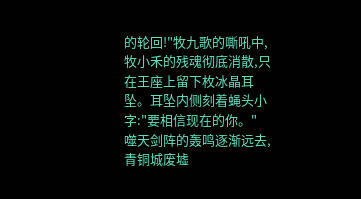的轮回!"牧九歌的嘶吼中,牧小禾的残魂彻底消散,只在王座上留下枚冰晶耳坠。耳坠内侧刻着蝇头小字:"要相信现在的你。"
噬天剑阵的轰鸣逐渐远去,青铜城废墟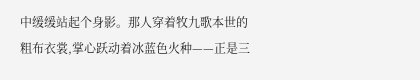中缓缓站起个身影。那人穿着牧九歌本世的粗布衣裳,掌心跃动着冰蓝色火种——正是三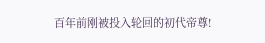百年前刚被投入轮回的初代帝尊!